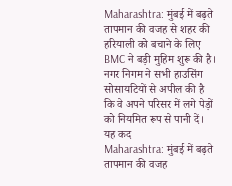Maharashtra: मुंबई में बढ़ते तापमान की वजह से शहर की हरियाली को बचाने के लिए BMC ने बड़ी मुहिम शुरू की है। नगर निगम ने सभी हाउसिंग सोसायटियों से अपील की है कि वे अपने परिसर में लगे पेड़ों को नियमित रूप से पानी दें। यह कद
Maharashtra: मुंबई में बढ़ते तापमान की वजह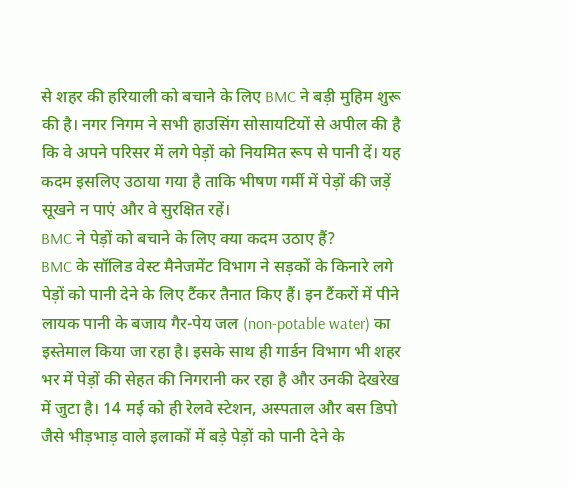से शहर की हरियाली को बचाने के लिए BMC ने बड़ी मुहिम शुरू की है। नगर निगम ने सभी हाउसिंग सोसायटियों से अपील की है कि वे अपने परिसर में लगे पेड़ों को नियमित रूप से पानी दें। यह कदम इसलिए उठाया गया है ताकि भीषण गर्मी में पेड़ों की जड़ें सूखने न पाएं और वे सुरक्षित रहें।
BMC ने पेड़ों को बचाने के लिए क्या कदम उठाए हैं?
BMC के सॉलिड वेस्ट मैनेजमेंट विभाग ने सड़कों के किनारे लगे पेड़ों को पानी देने के लिए टैंकर तैनात किए हैं। इन टैंकरों में पीने लायक पानी के बजाय गैर-पेय जल (non-potable water) का इस्तेमाल किया जा रहा है। इसके साथ ही गार्डन विभाग भी शहर भर में पेड़ों की सेहत की निगरानी कर रहा है और उनकी देखरेख में जुटा है। 14 मई को ही रेलवे स्टेशन, अस्पताल और बस डिपो जैसे भीड़भाड़ वाले इलाकों में बड़े पेड़ों को पानी देने के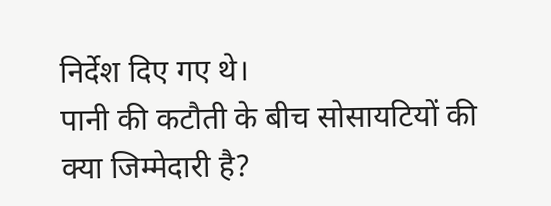निर्देश दिए गए थे।
पानी की कटौती के बीच सोसायटियों की क्या जिम्मेदारी है?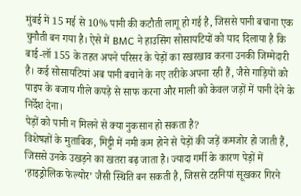मुंबई में 15 मई से 10% पानी की कटौती लागू हो गई है, जिससे पानी बचाना एक चुनौती बन गया है। ऐसे में BMC ने हाउसिंग सोसायटियों को याद दिलाया है कि बाई-लॉ 155 के तहत अपने परिसर के पेड़ों का रखरखाव करना उनकी जिम्मेदारी है। कई सोसायटियां अब पानी बचाने के नए तरीके अपना रही हैं, जैसे गाड़ियों को पाइप के बजाय गीले कपड़े से साफ करना और माली को केवल जड़ों में पानी देने के निर्देश देना।
पेड़ों को पानी न मिलने से क्या नुकसान हो सकता है?
विशेषज्ञों के मुताबिक, मिट्टी में नमी कम होने से पेड़ों की जड़ें कमजोर हो जाती हैं, जिससे उनके उखड़ने का खतरा बढ़ जाता है। ज्यादा गर्मी के कारण पेड़ों में ‘हाइड्रोलिक फेल्योर’ जैसी स्थिति बन सकती है, जिससे टहनियां सूखकर गिरने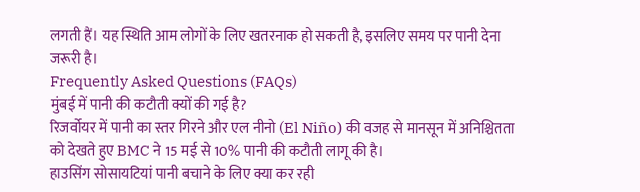लगती हैं। यह स्थिति आम लोगों के लिए खतरनाक हो सकती है, इसलिए समय पर पानी देना जरूरी है।
Frequently Asked Questions (FAQs)
मुंबई में पानी की कटौती क्यों की गई है?
रिजर्वोयर में पानी का स्तर गिरने और एल नीनो (El Niño) की वजह से मानसून में अनिश्चितता को देखते हुए BMC ने 15 मई से 10% पानी की कटौती लागू की है।
हाउसिंग सोसायटियां पानी बचाने के लिए क्या कर रही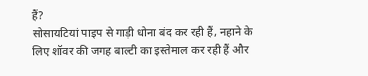हैं?
सोसायटियां पाइप से गाड़ी धोना बंद कर रही हैं, नहाने के लिए शॉवर की जगह बाल्टी का इस्तेमाल कर रही हैं और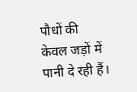पौधों की केवल जड़ों में पानी दे रही हैं।